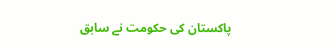پاکستان کی حکومت نے سابق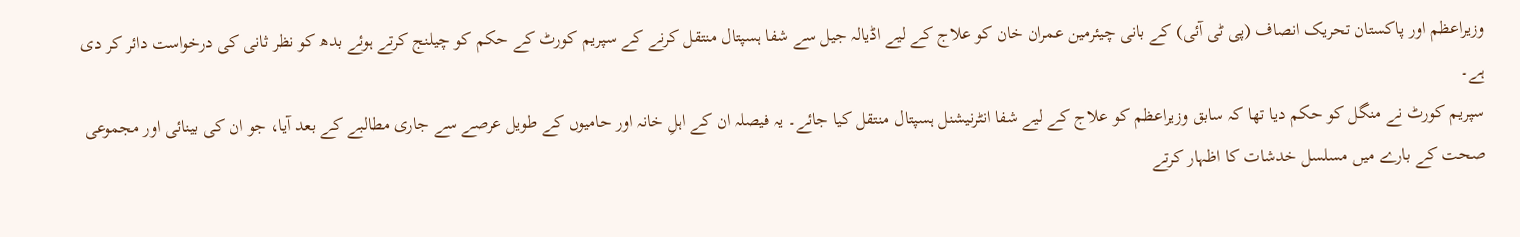وزیراعظم اور پاکستان تحریک انصاف (پی ٹی آئی) کے بانی چیئرمین عمران خان کو علاج کے لیے اڈیالہ جیل سے شفا ہسپتال منتقل کرنے کے سپریم کورٹ کے حکم کو چیلنج کرتے ہوئے بدھ کو نظر ثانی کی درخواست دائر کر دی ہے۔
سپریم کورٹ نے منگل کو حکم دیا تھا کہ سابق وزیراعظم کو علاج کے لیے شفا انٹرنیشنل ہسپتال منتقل کیا جائے۔ یہ فیصلہ ان کے اہلِ خانہ اور حامیوں کے طویل عرصے سے جاری مطالبے کے بعد آیا، جو ان کی بینائی اور مجموعی صحت کے بارے میں مسلسل خدشات کا اظہار کرتے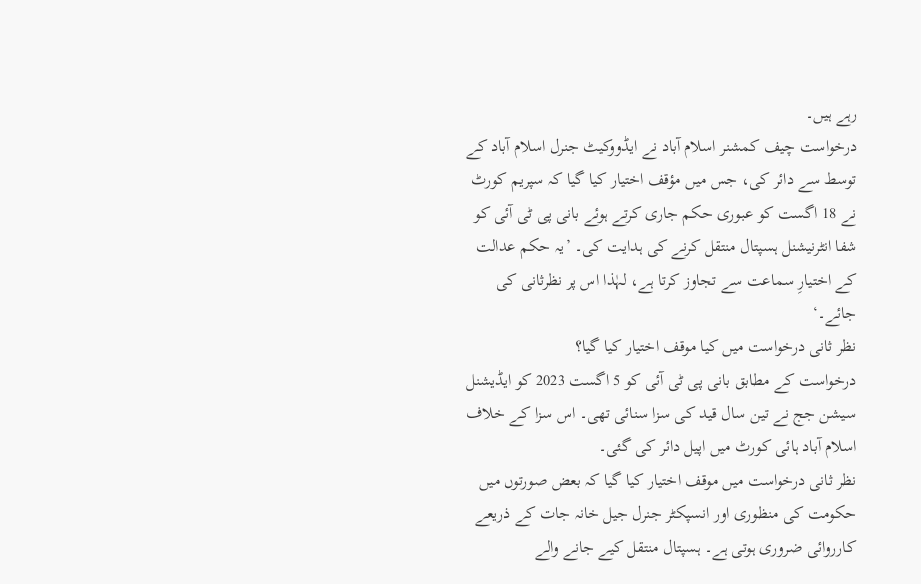رہے ہیں۔
درخواست چیف کمشنر اسلام آباد نے ایڈووکیٹ جنرل اسلام آباد کے توسط سے دائر کی، جس میں مؤقف اختیار کیا گیا کہ سپریم کورٹ نے 18 اگست کو عبوری حکم جاری کرتے ہوئے بانی پی ٹی آئی کو شفا انٹرنیشنل ہسپتال منتقل کرنے کی ہدایت کی۔ ’یہ حکم عدالت کے اختیارِ سماعت سے تجاوز کرتا ہے، لہٰذا اس پر نظرثانی کی جائے۔‘
نظر ثانی درخواست میں کیا موقف اختیار کیا گیا؟
درخواست کے مطابق بانی پی ٹی آئی کو 5 اگست 2023 کو ایڈیشنل سیشن جج نے تین سال قید کی سزا سنائی تھی۔ اس سزا کے خلاف اسلام آباد ہائی کورٹ میں اپیل دائر کی گئی۔
نظر ثانی درخواست میں موقف اختیار کیا گیا کہ بعض صورتوں میں حکومت کی منظوری اور انسپکٹر جنرل جیل خانہ جات کے ذریعے کارروائی ضروری ہوتی ہے۔ ہسپتال منتقل کیے جانے والے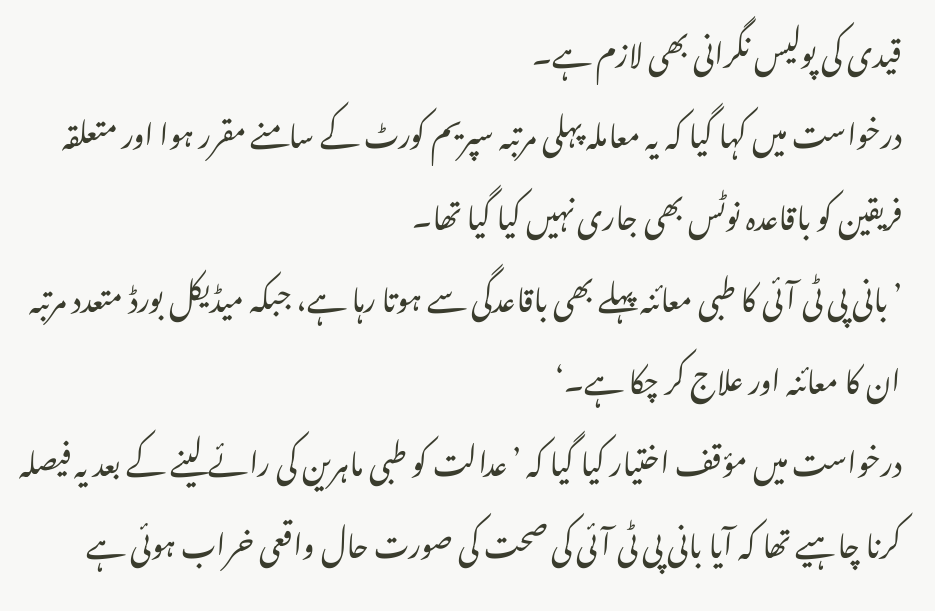قیدی کی پولیس نگرانی بھی لازم ہے۔
درخواست میں کہا گیا کہ یہ معاملہ پہلی مرتبہ سپریم کورٹ کے سامنے مقرر ہوا اور متعلقہ فریقین کو باقاعدہ نوٹس بھی جاری نہیں کیا گیا تھا۔
’بانی پی ٹی آئی کا طبی معائنہ پہلے بھی باقاعدگی سے ہوتا رہا ہے، جبکہ میڈیکل بورڈ متعدد مرتبہ ان کا معائنہ اور علاج کر چکا ہے۔‘
درخواست میں مؤقف اختیار کیا گیا کہ ’عدالت کو طبی ماہرین کی رائے لینے کے بعد یہ فیصلہ کرنا چاہیے تھا کہ آیا بانی پی ٹی آئی کی صحت کی صورت حال واقعی خراب ہوئی ہے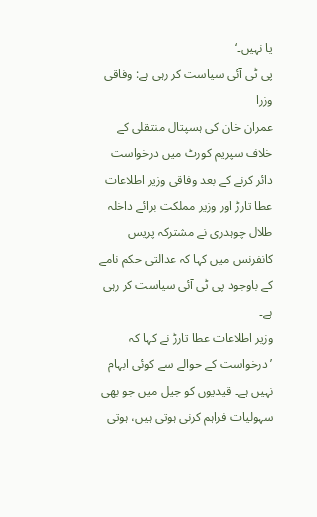یا نہیں۔‘
پی ٹی آئی سیاست کر رہی ہے: وفاقی وزرا
عمران خان کی ہسپتال منتقلی کے خلاف سپریم کورٹ میں درخواست دائر کرنے کے بعد وفاقی وزیر اطلاعات عطا تارڑ اور وزیر مملکت برائے داخلہ طلال چوہدری نے مشترکہ پریس کانفرنس میں کہا کہ عدالتی حکم نامے کے باوجود پی ٹی آئی سیاست کر رہی ہے۔
وزیر اطلاعات عطا تارڑ نے کہا کہ ’درخواست کے حوالے سے کوئی ابہام نہیں ہے۔ قیدیوں کو جیل میں جو بھی سہولیات فراہم کرنی ہوتی ہیں، ہوتی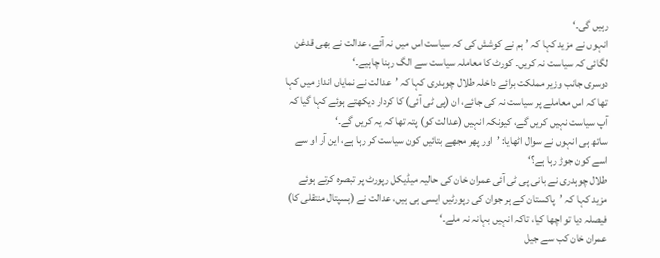رہیں گی۔‘
انہوں نے مزید کہا کہ ’ہم نے کوشش کی کہ سیاست اس میں نہ آئے، عدالت نے بھی قدغن لگائی کہ سیاست نہ کریں۔ کورٹ کا معاملہ سیاست سے الگ رہنا چاہیے۔‘
دوسری جانب وزیر مملکت برائے داخلہ طلال چوہدری کہا کہ ’عدالت نے نمایاں انداز میں کہا تھا کہ اس معاملے پر سیاست نہ کی جائے، ان (پی ٹی آئی) کا کردار دیکھتے ہوئے کہا گیا کہ آپ سیاست نہیں کریں گے، کیونکہ انہیں (عدالت کو) پتہ تھا کہ یہ کریں گے۔‘
ساتھ ہی انہوں نے سوال اٹھایا: ’اور پھر مجھے بتائیں کون سیاست کر رہا ہے، این آر او سے اسے کون جوڑ رہا ہے؟‘
طلال چوہدری نے بانی پی ٹی آئی عمران خان کی حالیہ میڈیکل رپورٹ پر تبصرہ کرتے ہوئے مزید کہا کہ ’پاکستان کے ہر جوان کی رپورٹیں ایسی ہی ہیں، عدالت نے (ہسپتال منتقلی کا) فیصلہ دیا تو اچھا کیا، تاکہ انہیں بہانہ نہ ملے۔‘
عمران خان کب سے جیل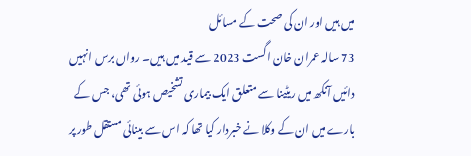میں ہیں اور ان کی صحت کے مسائل
73 سالہ عمران خان اگست 2023 سے قید میں ہیں۔ رواں برس انہیں دائیں آنکھ میں ریٹینا سے متعلق ایک بیماری تشخیص ہوئی تھی، جس کے بارے میں ان کے وکلا نے خبردار کیا تھا کہ اس سے بینائی مستقل طور پر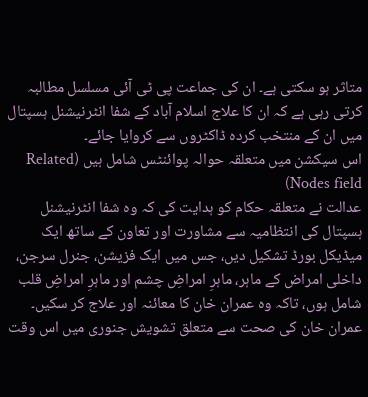متاثر ہو سکتی ہے۔ ان کی جماعت پی ٹی آئی مسلسل مطالبہ کرتی رہی ہے کہ ان کا علاج اسلام آباد کے شفا انٹرنیشنل ہسپتال میں ان کے منتخب کردہ ڈاکٹروں سے کروایا جائے۔
اس سیکشن میں متعلقہ حوالہ پوائنٹس شامل ہیں (Related Nodes field)
عدالت نے متعلقہ حکام کو ہدایت کی کہ وہ شفا انٹرنیشنل ہسپتال کی انتظامیہ سے مشاورت اور تعاون کے ساتھ ایک میڈیکل بورڈ تشکیل دیں، جس میں ایک فزیشن، جنرل سرجن، داخلی امراض کے ماہر، ماہرِ امراضِ چشم اور ماہرِ امراضِ قلب شامل ہوں، تاکہ وہ عمران خان کا معائنہ اور علاج کر سکیں۔
عمران خان کی صحت سے متعلق تشویش جنوری میں اس وقت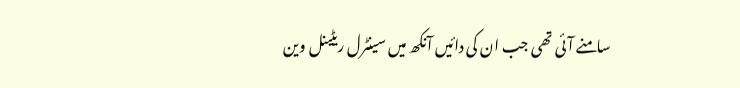سامنے آئی تھی جب ان کی دائیں آنکھ میں سینٹرل ریٹینل وین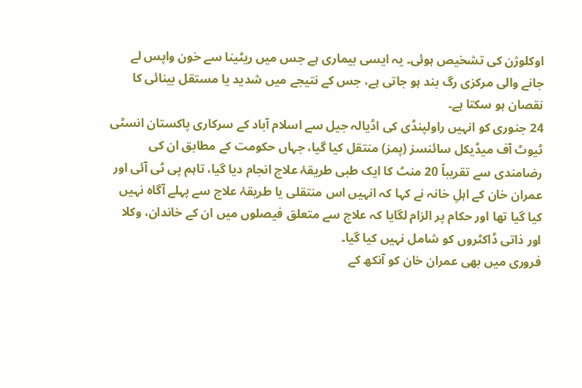اوکلوژن کی تشخیص ہوئی۔ یہ ایسی بیماری ہے جس میں ریٹینا سے خون واپس لے جانے والی مرکزی رگ بند ہو جاتی ہے، جس کے نتیجے میں شدید یا مستقل بینائی کا نقصان ہو سکتا ہے۔
24 جنوری کو انہیں راولپنڈی کی اڈیالہ جیل سے اسلام آباد کے سرکاری پاکستان انسٹی ٹیوٹ آف میڈیکل سائنسز (پمز) منتقل کیا گیا، جہاں حکومت کے مطابق ان کی رضامندی سے تقریباً 20 منٹ کا ایک طبی طریقۂ علاج انجام دیا گیا، تاہم پی ٹی آئی اور عمران خان کے اہلِ خانہ نے کہا کہ انہیں اس منتقلی یا طریقۂ علاج سے پہلے آگاہ نہیں کیا گیا تھا اور حکام پر الزام لگایا کہ علاج سے متعلق فیصلوں میں ان کے خاندان، وکلا اور ذاتی ڈاکٹروں کو شامل نہیں کیا گیا۔
فروری میں بھی عمران خان کو آنکھ کے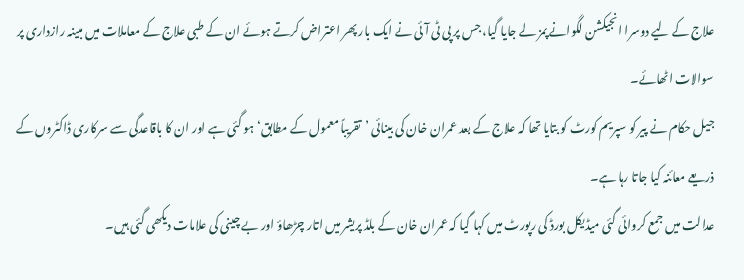علاج کے لیے دوسرا انجیکشن لگوانے پمز لے جایا گیا، جس پر پی ٹی آئی نے ایک بار پھر اعتراض کرتے ہوئے ان کے طبی علاج کے معاملات میں مبینہ رازداری پر سوالات اٹھائے۔
جیل حکام نے پیر کو سپریم کورٹ کو بتایا تھا کہ علاج کے بعد عمران خان کی بینائی ’تقریباً معمول کے مطابق‘ ہو گئی ہے اور ان کا باقاعدگی سے سرکاری ڈاکٹروں کے ذریعے معائنہ کیا جاتا رہا ہے۔
عدالت میں جمع کروائی گئی میڈیکل بورڈ کی رپورٹ میں کہا گیا کہ عمران خان کے بلڈ پریشر میں اتار چڑھاؤ اور بے چینی کی علامات دیکھی گئی ہیں۔